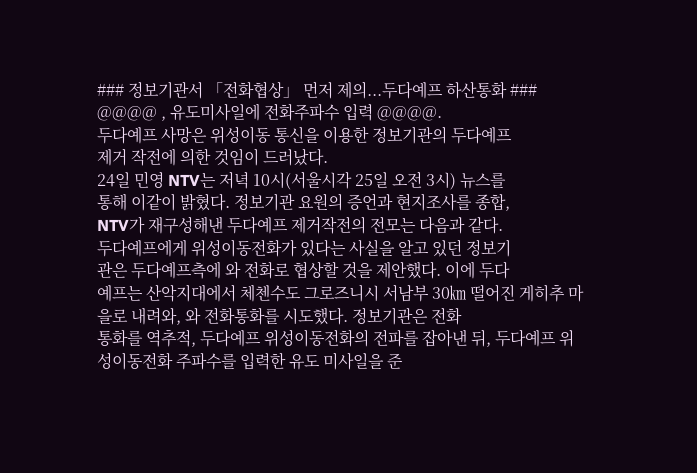### 정보기관서 「전화협상」 먼저 제의...두다예프 하산통화 ###
@@@@ , 유도미사일에 전화주파수 입력 @@@@.
두다예프 사망은 위성이동 통신을 이용한 정보기관의 두다예프
제거 작전에 의한 것임이 드러났다.
24일 민영 NTV는 저녁 10시(서울시각 25일 오전 3시) 뉴스를
통해 이같이 밝혔다. 정보기관 요원의 증언과 현지조사를 종합,
NTV가 재구성해낸 두다예프 제거작전의 전모는 다음과 같다.
두다예프에게 위성이동전화가 있다는 사실을 알고 있던 정보기
관은 두다예프측에 와 전화로 협상할 것을 제안했다. 이에 두다
예프는 산악지대에서 체첸수도 그로즈니시 서남부 30㎞ 떨어진 게히추 마
을로 내려와, 와 전화통화를 시도했다. 정보기관은 전화
통화를 역추적, 두다예프 위성이동전화의 전파를 잡아낸 뒤, 두다예프 위
성이동전화 주파수를 입력한 유도 미사일을 준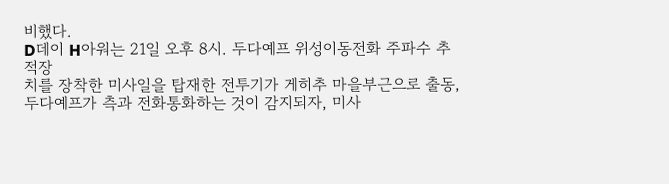비했다.
D데이 H아워는 21일 오후 8시. 두다예프 위성이동전화 주파수 추적장
치를 장착한 미사일을 탑재한 전투기가 게히추 마을부근으로 출동,
두다예프가 측과 전화통화하는 것이 감지되자, 미사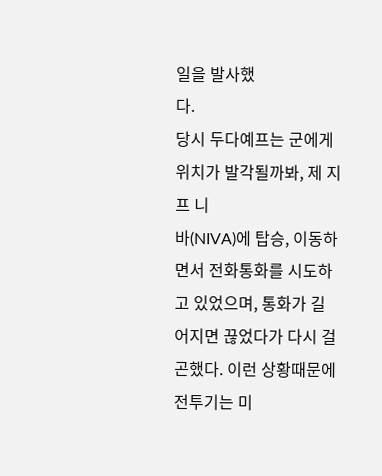일을 발사했
다.
당시 두다예프는 군에게 위치가 발각될까봐, 제 지프 니
바(NIVA)에 탑승, 이동하면서 전화통화를 시도하고 있었으며, 통화가 길
어지면 끊었다가 다시 걸곤했다. 이런 상황때문에 전투기는 미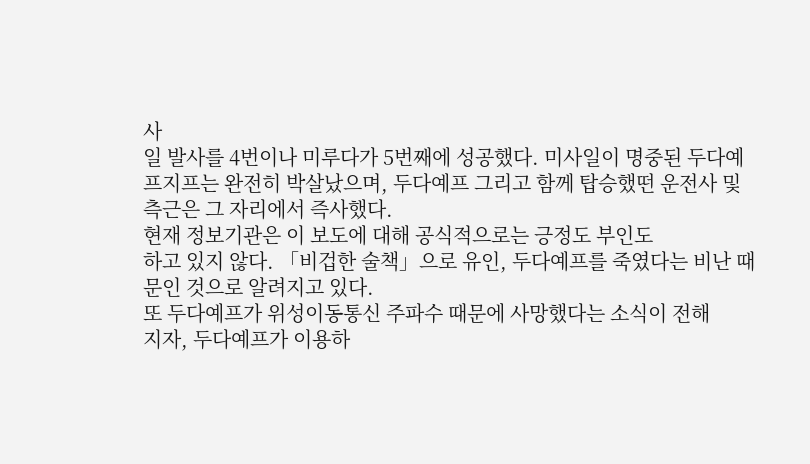사
일 발사를 4번이나 미루다가 5번째에 성공했다. 미사일이 명중된 두다예
프지프는 완전히 박살났으며, 두다예프 그리고 함께 탑승했떤 운전사 및
측근은 그 자리에서 즉사했다.
현재 정보기관은 이 보도에 대해 공식적으로는 긍정도 부인도
하고 있지 않다. 「비겁한 술책」으로 유인, 두다예프를 죽였다는 비난 때
문인 것으로 알려지고 있다.
또 두다예프가 위성이동통신 주파수 때문에 사망했다는 소식이 전해
지자, 두다예프가 이용하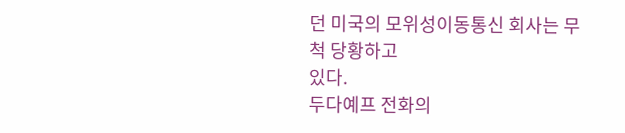던 미국의 모위성이동통신 회사는 무척 당황하고
있다.
두다예프 전화의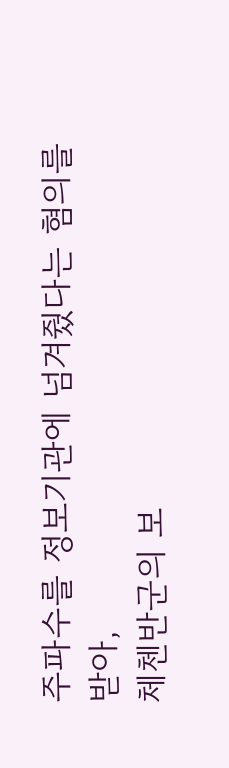주파수를 정보기관에 넘겨줬다는 혐의를 받아,
체첸반군의 보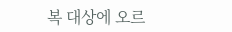복 대상에 오르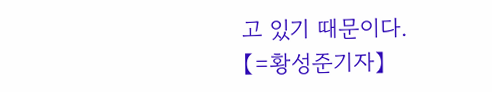고 있기 때문이다.
【=황성준기자】